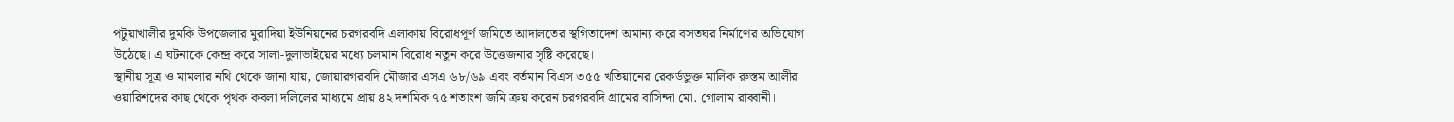পটুয়াখালীর দুমকি উপজেলার মুরাদিয়া ইউনিয়নের চরগরবদি এলাকায় বিরোধপূর্ণ জমিতে আদালতের স্থগিতাদেশ অমান্য করে বসতঘর নির্মাণের অভিযোগ উঠেছে। এ ঘটনাকে কেন্দ্র করে সালা-দুলাভাইয়ের মধ্যে চলমান বিরোধ নতুন করে উত্তেজনার সৃষ্টি করেছে।
স্থানীয় সূত্র ও মামলার নথি থেকে জানা যায়, জোয়ারগরবদি মৌজার এসএ ৬৮/৬৯ এবং বর্তমান বিএস ৩৫৫ খতিয়ানের রেকর্ডভুক্ত মালিক রুস্তম আলীর ওয়ারিশদের কাছ থেকে পৃথক কবলা দলিলের মাধ্যমে প্রায় ৪২ দশমিক ৭৫ শতাংশ জমি ক্রয় করেন চরগরবদি গ্রামের বাসিন্দা মো. গোলাম রাব্বানী।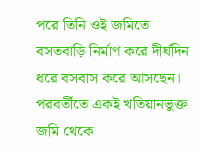পরে তিনি ওই জমিতে বসতবাড়ি নির্মাণ করে দীর্ঘদিন ধরে বসবাস করে আসছেন।
পরবর্তীতে একই খতিয়ানভুক্ত জমি থেকে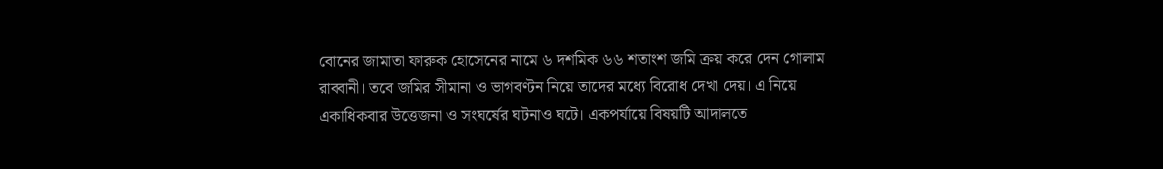বোনের জামাতা ফারুক হোসেনের নামে ৬ দশমিক ৬৬ শতাংশ জমি ক্রয় করে দেন গোলাম রাব্বানী। তবে জমির সীমানা ও ভাগবণ্টন নিয়ে তাদের মধ্যে বিরোধ দেখা দেয়। এ নিয়ে একাধিকবার উত্তেজনা ও সংঘর্ষের ঘটনাও ঘটে। একপর্যায়ে বিষয়টি আদালতে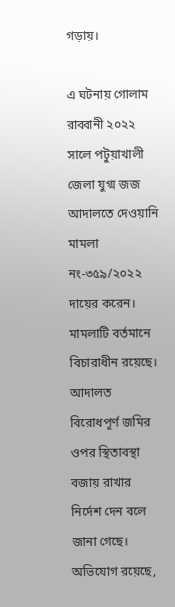গড়ায়।

এ ঘটনায় গোলাম রাব্বানী ২০২২ সালে পটুয়াখালী জেলা যুগ্ম জজ আদালতে দেওয়ানি মামলা নং-৩৫৯/২০২২ দায়ের করেন। মামলাটি বর্তমানে বিচারাধীন রয়েছে। আদালত বিরোধপূর্ণ জমির ওপর স্থিতাবস্থা বজায় রাখার নির্দেশ দেন বলে জানা গেছে।
অভিযোগ রয়েছে,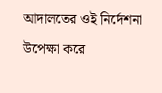আদালতের ওই নির্দেশনা উপেক্ষা করে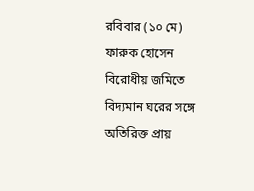রবিবার (১০ মে) ফারুক হোসেন বিরোধীয় জমিতে বিদ্যমান ঘরের সঙ্গে অতিরিক্ত প্রায়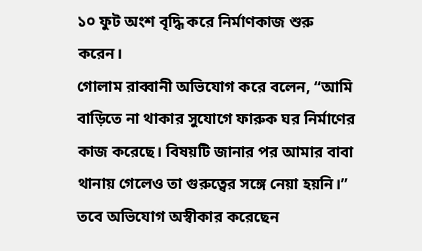১০ ফুট অংশ বৃদ্ধি করে নির্মাণকাজ শুরু করেন।
গোলাম রাব্বানী অভিযোগ করে বলেন, “আমি বাড়িতে না থাকার সুযোগে ফারুক ঘর নির্মাণের কাজ করেছে। বিষয়টি জানার পর আমার বাবা থানায় গেলেও তা গুরুত্বের সঙ্গে নেয়া হয়নি।”
তবে অভিযোগ অস্বীকার করেছেন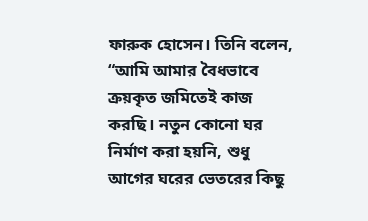ফারুক হোসেন। তিনি বলেন, “আমি আমার বৈধভাবে ক্রয়কৃত জমিতেই কাজ করছি। নতুন কোনো ঘর নির্মাণ করা হয়নি, শুধু আগের ঘরের ভেতরের কিছু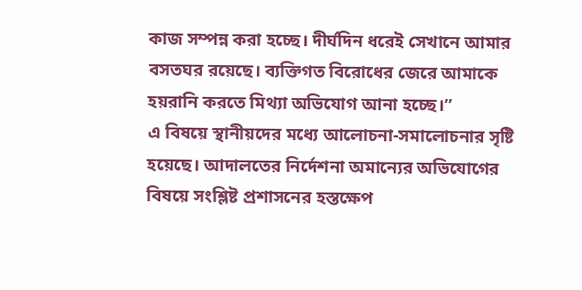কাজ সম্পন্ন করা হচ্ছে। দীর্ঘদিন ধরেই সেখানে আমার বসতঘর রয়েছে। ব্যক্তিগত বিরোধের জেরে আমাকে হয়রানি করতে মিথ্যা অভিযোগ আনা হচ্ছে।”
এ বিষয়ে স্থানীয়দের মধ্যে আলোচনা-সমালোচনার সৃষ্টি হয়েছে। আদালতের নির্দেশনা অমান্যের অভিযোগের বিষয়ে সংশ্লিষ্ট প্রশাসনের হস্তক্ষেপ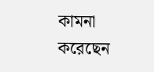কামনা করেছেন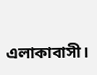এলাকাবাসী।